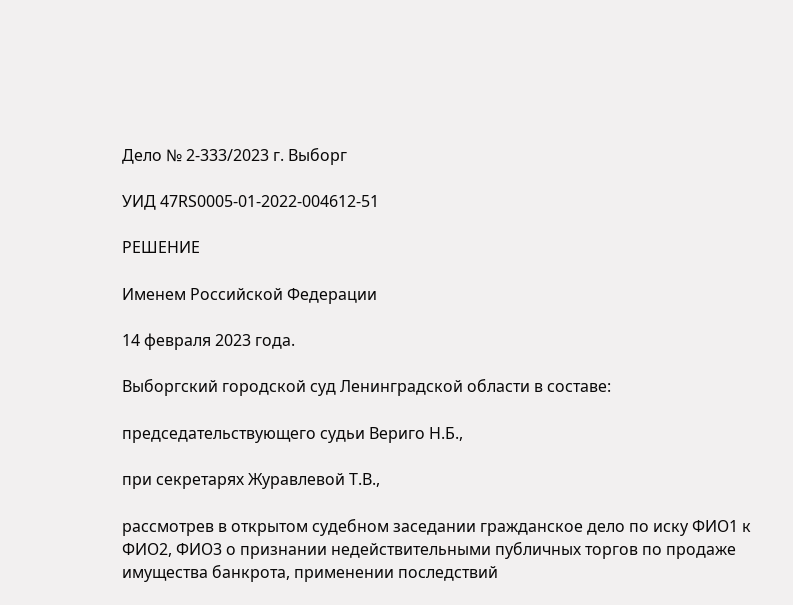Дело № 2-333/2023 г. Выборг

УИД 47RS0005-01-2022-004612-51

РЕШЕНИЕ

Именем Российской Федерации

14 февраля 2023 года.

Выборгский городской суд Ленинградской области в составе:

председательствующего судьи Вериго Н.Б.,

при секретарях Журавлевой Т.В.,

рассмотрев в открытом судебном заседании гражданское дело по иску ФИО1 к ФИО2, ФИО3 о признании недействительными публичных торгов по продаже имущества банкрота, применении последствий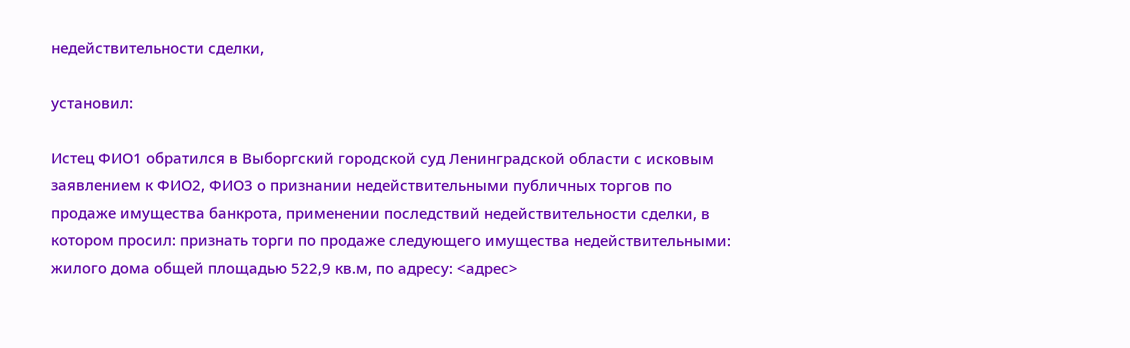недействительности сделки,

установил:

Истец ФИО1 обратился в Выборгский городской суд Ленинградской области с исковым заявлением к ФИО2, ФИО3 о признании недействительными публичных торгов по продаже имущества банкрота, применении последствий недействительности сделки, в котором просил: признать торги по продаже следующего имущества недействительными: жилого дома общей площадью 522,9 кв.м, по адресу: <адрес>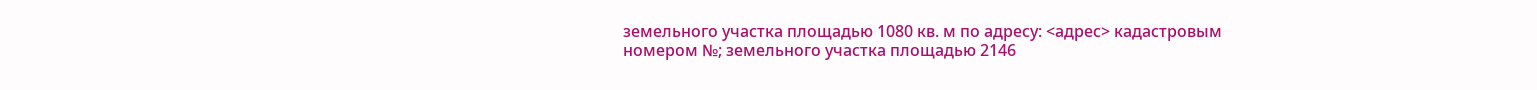земельного участка площадью 1080 кв. м по адресу: <адрес> кадастровым номером №; земельного участка площадью 2146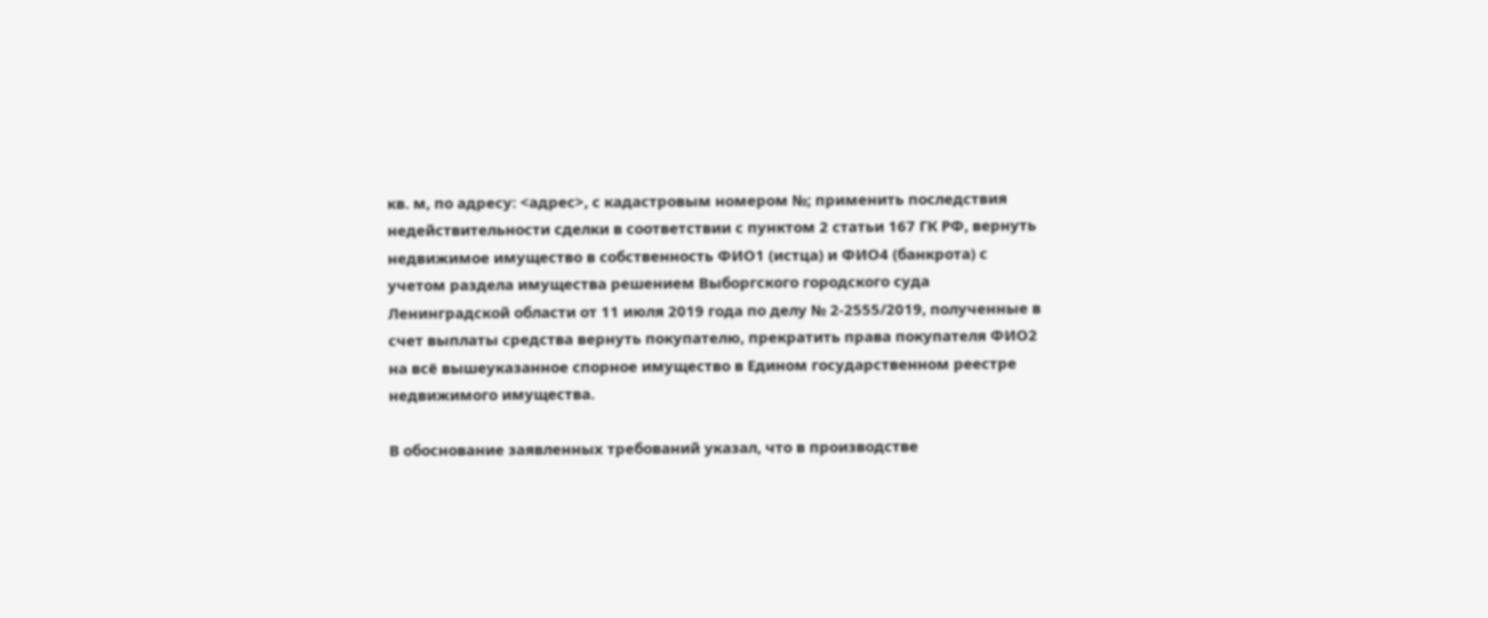кв. м, по адресу: <адрес>, с кадастровым номером №; применить последствия недействительности сделки в соответствии с пунктом 2 статьи 167 ГК РФ, вернуть недвижимое имущество в собственность ФИО1 (истца) и ФИО4 (банкрота) с учетом раздела имущества решением Выборгского городского суда Ленинградской области от 11 июля 2019 года по делу № 2-2555/2019, полученные в счет выплаты средства вернуть покупателю, прекратить права покупателя ФИО2 на всё вышеуказанное спорное имущество в Едином государственном реестре недвижимого имущества.

В обоснование заявленных требований указал, что в производстве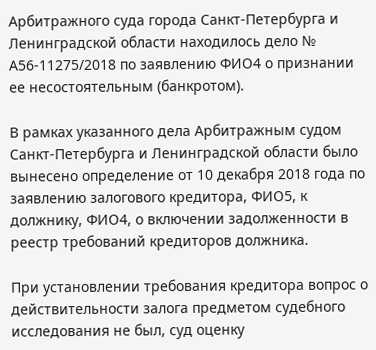Арбитражного суда города Санкт-Петербурга и Ленинградской области находилось дело № А56-11275/2018 по заявлению ФИО4 о признании ее несостоятельным (банкротом).

В рамках указанного дела Арбитражным судом Санкт-Петербурга и Ленинградской области было вынесено определение от 10 декабря 2018 года по заявлению залогового кредитора, ФИО5, к должнику, ФИО4, о включении задолженности в реестр требований кредиторов должника.

При установлении требования кредитора вопрос о действительности залога предметом судебного исследования не был, суд оценку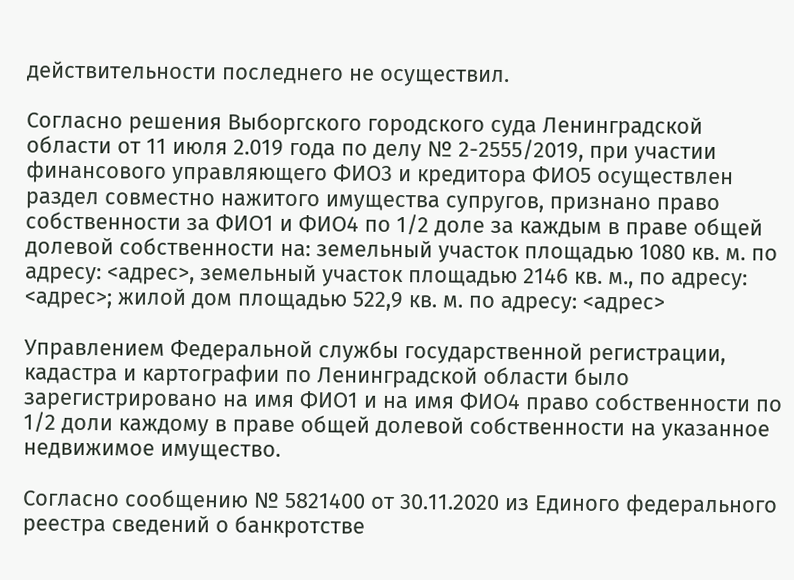действительности последнего не осуществил.

Согласно решения Выборгского городского суда Ленинградской области от 11 июля 2.019 года по делу № 2-2555/2019, при участии финансового управляющего ФИО3 и кредитора ФИО5 осуществлен раздел совместно нажитого имущества супругов, признано право собственности за ФИО1 и ФИО4 по 1/2 доле за каждым в праве общей долевой собственности на: земельный участок площадью 1080 кв. м. по адресу: <адрес>, земельный участок площадью 2146 кв. м., по адресу: <адрес>; жилой дом площадью 522,9 кв. м. по адресу: <адрес>

Управлением Федеральной службы государственной регистрации, кадастра и картографии по Ленинградской области было зарегистрировано на имя ФИО1 и на имя ФИО4 право собственности по 1/2 доли каждому в праве общей долевой собственности на указанное недвижимое имущество.

Согласно сообщению № 5821400 от 30.11.2020 из Единого федерального реестра сведений о банкротстве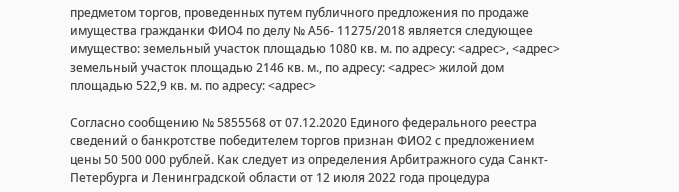предметом торгов, проведенных путем публичного предложения по продаже имущества гражданки ФИО4 по делу № А56- 11275/2018 является следующее имущество: земельный участок площадью 1080 кв. м. по адресу: <адрес>, <адрес> земельный участок площадью 2146 кв. м., по адресу: <адрес> жилой дом площадью 522,9 кв. м. по адресу: <адрес>

Согласно сообщению № 5855568 от 07.12.2020 Единого федерального реестра сведений о банкротстве победителем торгов признан ФИО2 с предложением цены 50 500 000 рублей. Как следует из определения Арбитражного суда Санкт-Петербурга и Ленинградской области от 12 июля 2022 года процедура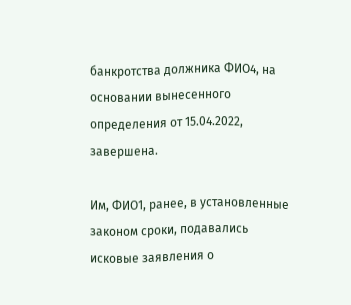банкротства должника ФИО4, на основании вынесенного определения от 15.04.2022, завершена.

Им, ФИО1, ранее, в установленные законом сроки, подавались исковые заявления о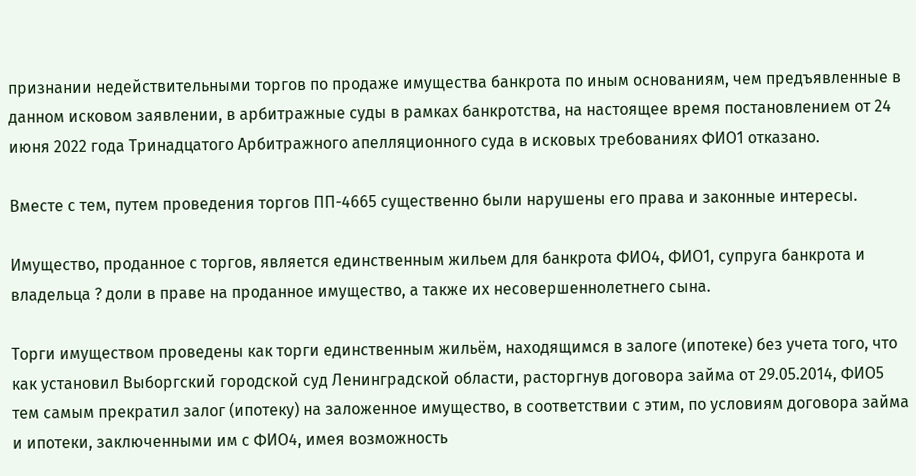признании недействительными торгов по продаже имущества банкрота по иным основаниям, чем предъявленные в данном исковом заявлении, в арбитражные суды в рамках банкротства, на настоящее время постановлением от 24 июня 2022 года Тринадцатого Арбитражного апелляционного суда в исковых требованиях ФИО1 отказано.

Вместе с тем, путем проведения торгов ПП-4665 существенно были нарушены его права и законные интересы.

Имущество, проданное с торгов, является единственным жильем для банкрота ФИО4, ФИО1, супруга банкрота и владельца ? доли в праве на проданное имущество, а также их несовершеннолетнего сына.

Торги имуществом проведены как торги единственным жильём, находящимся в залоге (ипотеке) без учета того, что как установил Выборгский городской суд Ленинградской области, расторгнув договора займа от 29.05.2014, ФИО5 тем самым прекратил залог (ипотеку) на заложенное имущество, в соответствии с этим, по условиям договора займа и ипотеки, заключенными им с ФИО4, имея возможность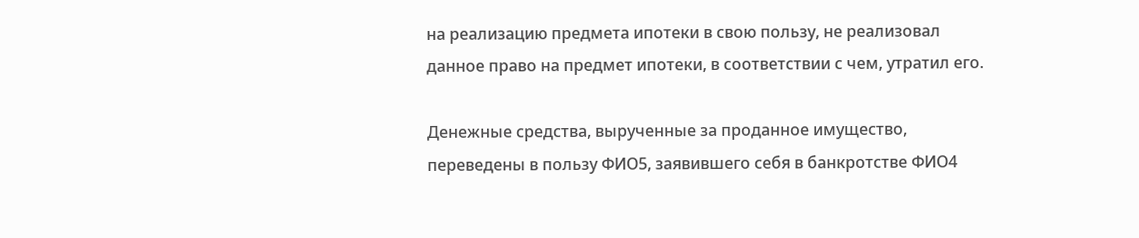на реализацию предмета ипотеки в свою пользу, не реализовал данное право на предмет ипотеки, в соответствии с чем, утратил его.

Денежные средства, вырученные за проданное имущество, переведены в пользу ФИО5, заявившего себя в банкротстве ФИО4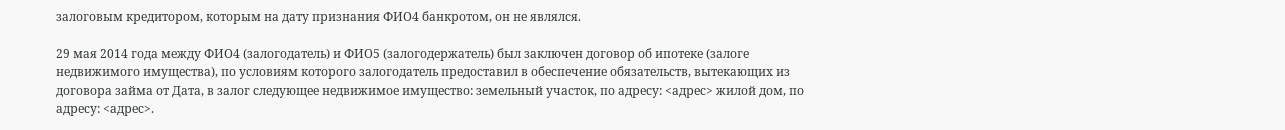залоговым кредитором, которым на дату признания ФИО4 банкротом, он не являлся.

29 мая 2014 года между ФИО4 (залогодатель) и ФИО5 (залогодержатель) был заключен договор об ипотеке (залоге недвижимого имущества), по условиям которого залогодатель предоставил в обеспечение обязательств, вытекающих из договора займа от Дата, в залог следующее недвижимое имущество: земельный участок, по адресу: <адрес> жилой дом, по адресу: <адрес>.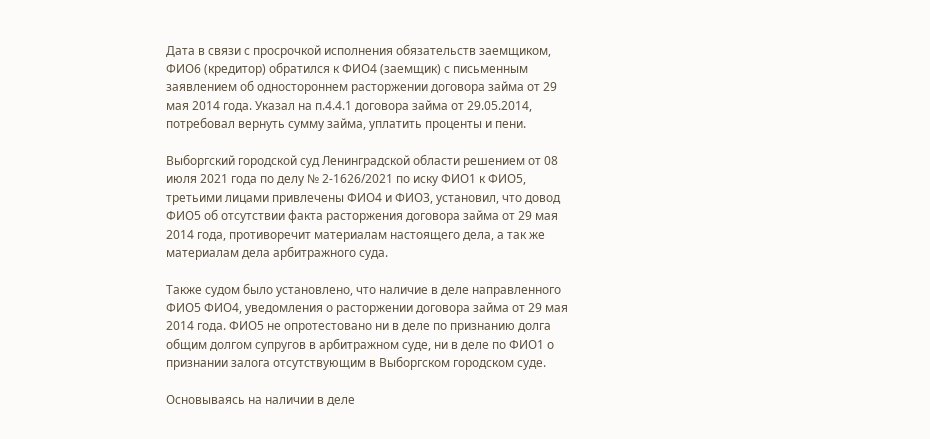Дата в связи с просрочкой исполнения обязательств заемщиком, ФИО6 (кредитор) обратился к ФИО4 (заемщик) с письменным заявлением об одностороннем расторжении договора займа от 29 мая 2014 года. Указал на п.4.4.1 договора займа от 29.05.2014, потребовал вернуть сумму займа, уплатить проценты и пени.

Выборгский городской суд Ленинградской области решением от 08 июля 2021 года по делу № 2-1626/2021 по иску ФИО1 к ФИО5, третьими лицами привлечены ФИО4 и ФИО3, установил, что довод ФИО5 об отсутствии факта расторжения договора займа от 29 мая 2014 года, противоречит материалам настоящего дела, а так же материалам дела арбитражного суда.

Также судом было установлено, что наличие в деле направленного ФИО5 ФИО4, уведомления о расторжении договора займа от 29 мая 2014 года. ФИО5 не опротестовано ни в деле по признанию долга общим долгом супругов в арбитражном суде, ни в деле по ФИО1 о признании залога отсутствующим в Выборгском городском суде.

Основываясь на наличии в деле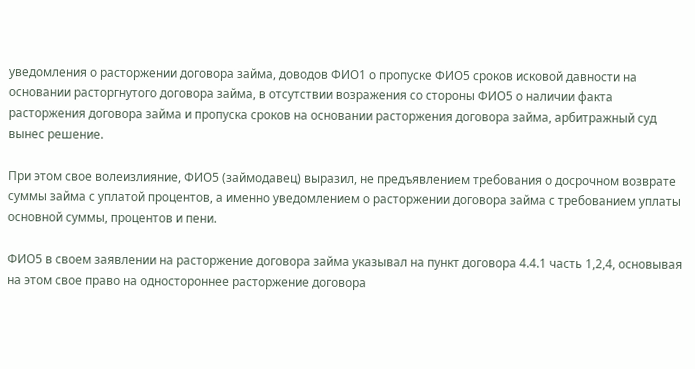уведомления о расторжении договора займа, доводов ФИО1 о пропуске ФИО5 сроков исковой давности на основании расторгнутого договора займа, в отсутствии возражения со стороны ФИО5 о наличии факта расторжения договора займа и пропуска сроков на основании расторжения договора займа, арбитражный суд вынес решение.

При этом свое волеизлияние, ФИО5 (займодавец) выразил, не предъявлением требования о досрочном возврате суммы займа с уплатой процентов, а именно уведомлением о расторжении договора займа с требованием уплаты основной суммы, процентов и пени.

ФИО5 в своем заявлении на расторжение договора займа указывал на пункт договора 4.4.1 часть 1,2,4, основывая на этом свое право на одностороннее расторжение договора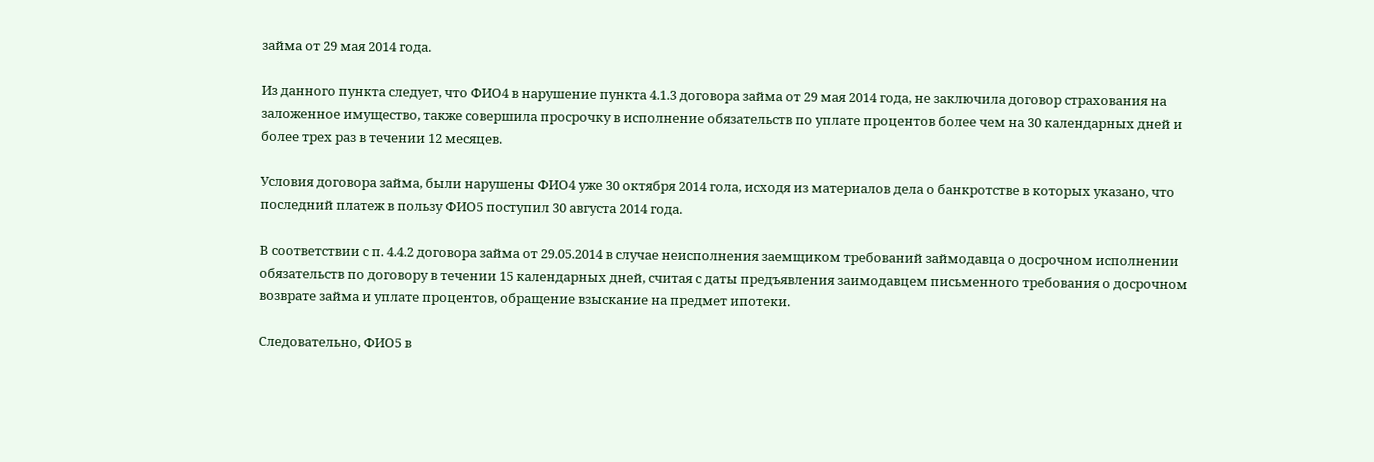займа от 29 мая 2014 года.

Из данного пункта следует, что ФИО4 в нарушение пункта 4.1.3 договора займа от 29 мая 2014 года, не заключила договор страхования на заложенное имущество, также совершила просрочку в исполнение обязательств по уплате процентов более чем на 30 календарных дней и более трех раз в течении 12 месяцев.

Условия договора займа, были нарушены ФИО4 уже 30 октября 2014 гола, исходя из материалов дела о банкротстве в которых указано, что последний платеж в пользу ФИО5 поступил 30 августа 2014 года.

В соответствии с п. 4.4.2 договора займа от 29.05.2014 в случае неисполнения заемщиком требований займодавца о досрочном исполнении обязательств по договору в течении 15 календарных дней, считая с даты предъявления заимодавцем письменного требования о досрочном возврате займа и уплате процентов, обращение взыскание на предмет ипотеки.

Следовательно, ФИО5 в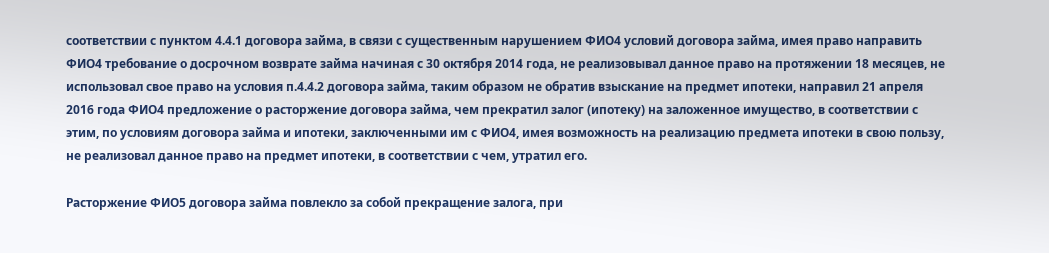соответствии с пунктом 4.4.1 договора займа, в связи с существенным нарушением ФИО4 условий договора займа, имея право направить ФИО4 требование о досрочном возврате займа начиная с 30 октября 2014 года, не реализовывал данное право на протяжении 18 месяцев, не использовал свое право на условия п.4.4.2 договора займа, таким образом не обратив взыскание на предмет ипотеки, направил 21 апреля 2016 года ФИО4 предложение о расторжение договора займа, чем прекратил залог (ипотеку) на заложенное имущество, в соответствии с этим, по условиям договора займа и ипотеки, заключенными им с ФИО4, имея возможность на реализацию предмета ипотеки в свою пользу, не реализовал данное право на предмет ипотеки, в соответствии с чем, утратил его.

Расторжение ФИО5 договора займа повлекло за собой прекращение залога, при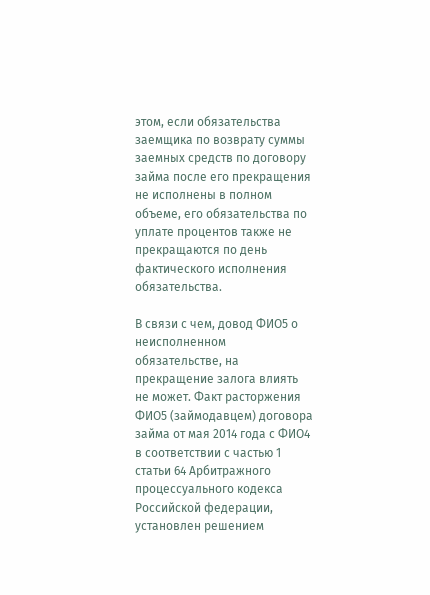этом, если обязательства заемщика по возврату суммы заемных средств по договору займа после его прекращения не исполнены в полном объеме, его обязательства по уплате процентов также не прекращаются по день фактического исполнения обязательства.

В связи с чем, довод ФИО5 о неисполненном обязательстве, на прекращение залога влиять не может. Факт расторжения ФИО5 (займодавцем) договора займа от мая 2014 года с ФИО4 в соответствии с частью 1 статьи 64 Арбитражного процессуального кодекса Российской федерации, установлен решением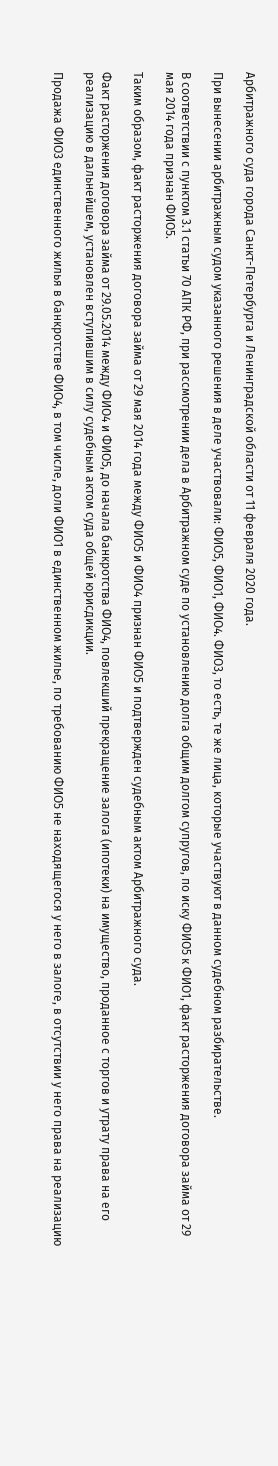Арбитражного суда города Санкт-Петербурга и Ленинградской области от 11 февраля 2020 года.

При вынесении арбитражным судом указанного решения в деле участвовали: ФИО5, ФИО1, ФИО4. ФИО3, то есть, те же лица, которые участвуют в данном судебном разбирательстве.

В соответствии с пунктом 3.1 статьи 70 АПК РФ, при рассмотрении дела в Арбитражном суде по установлению долга общим долгом супругов, по иску ФИО5 к ФИО1, факт расторжения договора займа от 29 мая 2014 года признан ФИО5.

Таким образом, факт расторжения договора займа от 29 мая 2014 года между ФИО5 и ФИО4 признан ФИО5 и подтвержден судебным актом Арбитражного суда.

Факт расторжения договора займа от 29.05.2014 между ФИО4 и ФИО5, до начала банкротства ФИО4, повлекший прекращение залога (ипотеки) на имущество, проданное с торгов и утрату права на его реализацию в дальнейшем, установлен вступившим в силу судебным актом суда общей юрисдикции.

Продажа ФИО3 единственного жилья в банкротстве ФИО4, в том числе, доли ФИО1 в единственном жилье, по требованию ФИО5 не находящегося у него в залоге, в отсутствии у него права на реализацию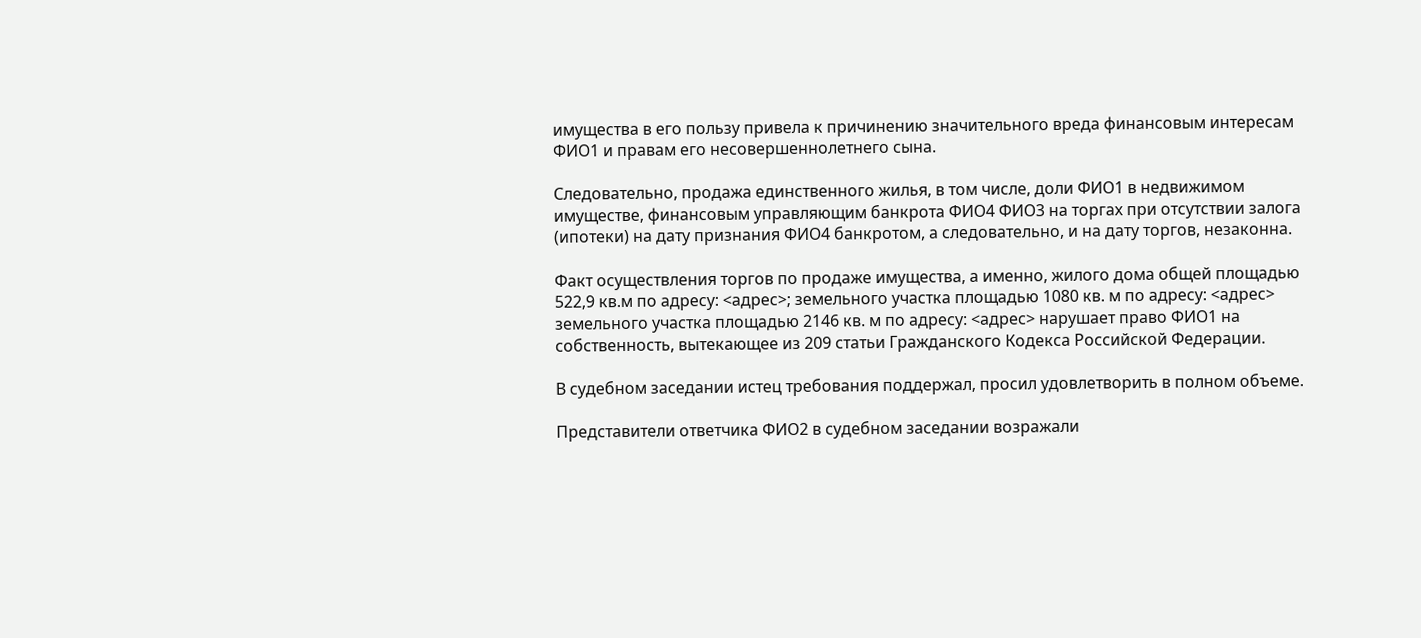имущества в его пользу привела к причинению значительного вреда финансовым интересам ФИО1 и правам его несовершеннолетнего сына.

Следовательно, продажа единственного жилья, в том числе, доли ФИО1 в недвижимом имуществе, финансовым управляющим банкрота ФИО4 ФИО3 на торгах при отсутствии залога (ипотеки) на дату признания ФИО4 банкротом, а следовательно, и на дату торгов, незаконна.

Факт осуществления торгов по продаже имущества, а именно, жилого дома общей площадью 522,9 кв.м по адресу: <адрес>; земельного участка площадью 1080 кв. м по адресу: <адрес> земельного участка площадью 2146 кв. м по адресу: <адрес> нарушает право ФИО1 на собственность, вытекающее из 209 статьи Гражданского Кодекса Российской Федерации.

В судебном заседании истец требования поддержал, просил удовлетворить в полном объеме.

Представители ответчика ФИО2 в судебном заседании возражали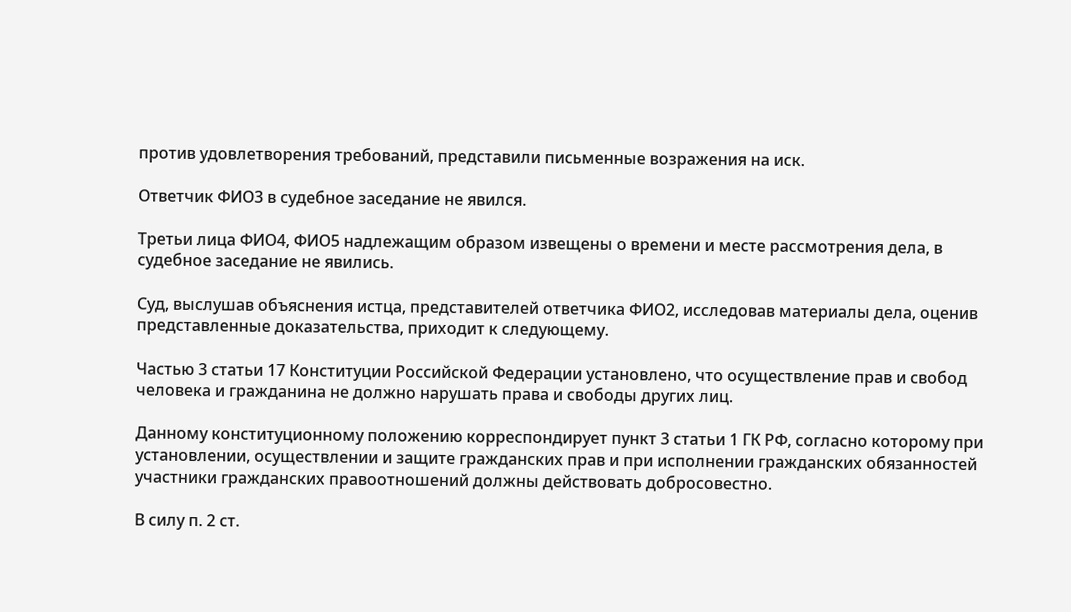против удовлетворения требований, представили письменные возражения на иск.

Ответчик ФИО3 в судебное заседание не явился.

Третьи лица ФИО4, ФИО5 надлежащим образом извещены о времени и месте рассмотрения дела, в судебное заседание не явились.

Суд, выслушав объяснения истца, представителей ответчика ФИО2, исследовав материалы дела, оценив представленные доказательства, приходит к следующему.

Частью 3 статьи 17 Конституции Российской Федерации установлено, что осуществление прав и свобод человека и гражданина не должно нарушать права и свободы других лиц.

Данному конституционному положению корреспондирует пункт 3 статьи 1 ГК РФ, согласно которому при установлении, осуществлении и защите гражданских прав и при исполнении гражданских обязанностей участники гражданских правоотношений должны действовать добросовестно.

В силу п. 2 ст.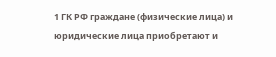1 ГК РФ граждане (физические лица) и юридические лица приобретают и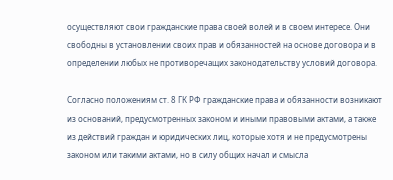осуществляют свои гражданские права своей волей и в своем интересе. Они свободны в установлении своих прав и обязанностей на основе договора и в определении любых не противоречащих законодательству условий договора.

Согласно положениям ст. 8 ГК РФ гражданские права и обязанности возникают из оснований, предусмотренных законом и иными правовыми актами, а также из действий граждан и юридических лиц, которые хотя и не предусмотрены законом или такими актами, но в силу общих начал и смысла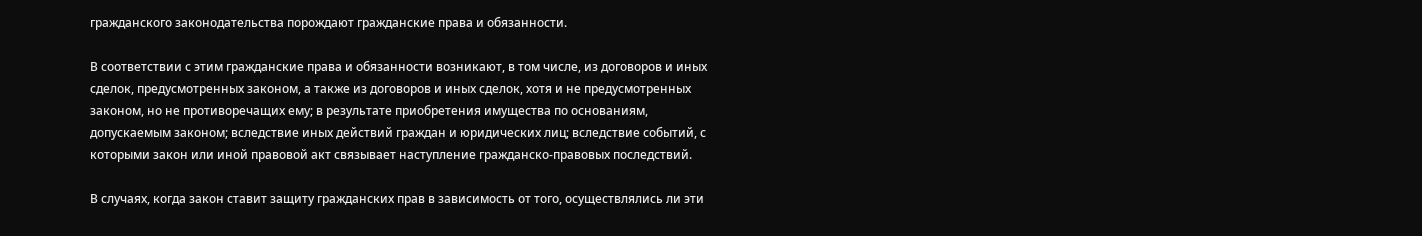гражданского законодательства порождают гражданские права и обязанности.

В соответствии с этим гражданские права и обязанности возникают, в том числе, из договоров и иных сделок, предусмотренных законом, а также из договоров и иных сделок, хотя и не предусмотренных законом, но не противоречащих ему; в результате приобретения имущества по основаниям, допускаемым законом; вследствие иных действий граждан и юридических лиц; вследствие событий, с которыми закон или иной правовой акт связывает наступление гражданско-правовых последствий.

В случаях, когда закон ставит защиту гражданских прав в зависимость от того, осуществлялись ли эти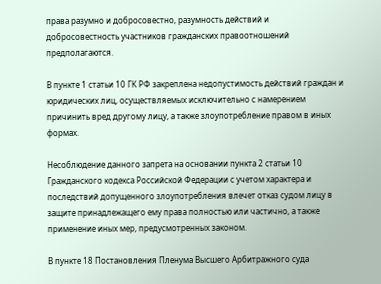права разумно и добросовестно, разумность действий и добросовестность участников гражданских правоотношений предполагаются.

В пункте 1 статьи 10 ГК РФ закреплена недопустимость действий граждан и юридических лиц, осуществляемых исключительно с намерением причинить вред другому лицу, а также злоупотребление правом в иных формах.

Несоблюдение данного запрета на основании пункта 2 статьи 10 Гражданского кодекса Российской Федерации с учетом характера и последствий допущенного злоупотребления влечет отказ судом лицу в защите принадлежащего ему права полностью или частично, а также применение иных мер, предусмотренных законом.

В пункте 18 Постановления Пленума Высшего Арбитражного суда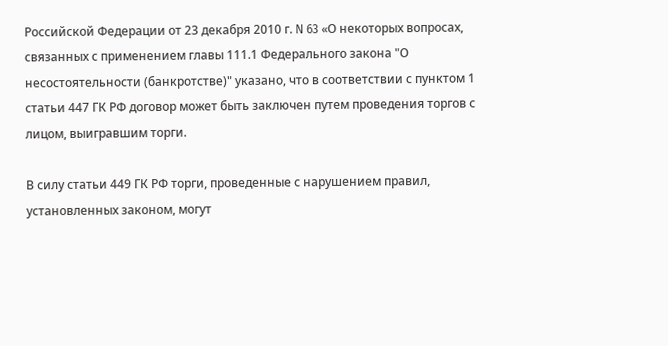Российской Федерации от 23 декабря 2010 г. N 63 «О некоторых вопросах, связанных с применением главы 111.1 Федерального закона "О несостоятельности (банкротстве)" указано, что в соответствии с пунктом 1 статьи 447 ГК РФ договор может быть заключен путем проведения торгов с лицом, выигравшим торги.

В силу статьи 449 ГК РФ торги, проведенные с нарушением правил, установленных законом, могут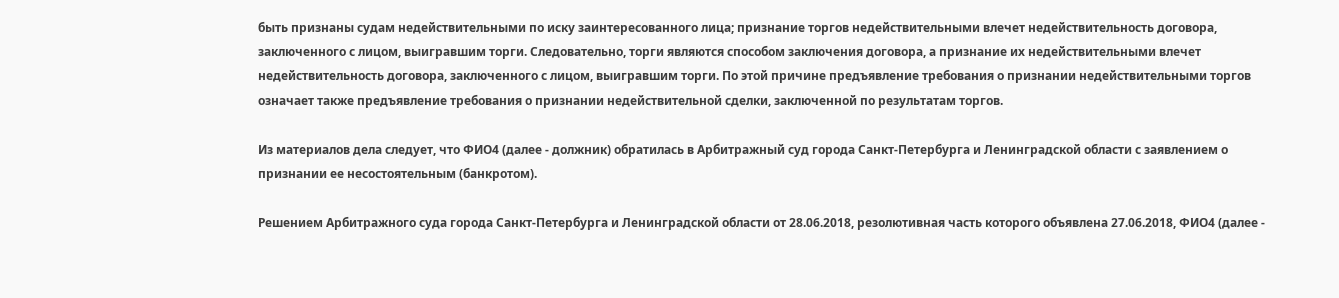быть признаны судам недействительными по иску заинтересованного лица; признание торгов недействительными влечет недействительность договора, заключенного с лицом, выигравшим торги. Следовательно, торги являются способом заключения договора, а признание их недействительными влечет недействительность договора, заключенного с лицом, выигравшим торги. По этой причине предъявление требования о признании недействительными торгов означает также предъявление требования о признании недействительной сделки, заключенной по результатам торгов.

Из материалов дела следует, что ФИО4 (далее - должник) обратилась в Арбитражный суд города Санкт-Петербурга и Ленинградской области с заявлением о признании ее несостоятельным (банкротом).

Решением Арбитражного суда города Санкт-Петербурга и Ленинградской области от 28.06.2018, резолютивная часть которого объявлена 27.06.2018, ФИО4 (далее -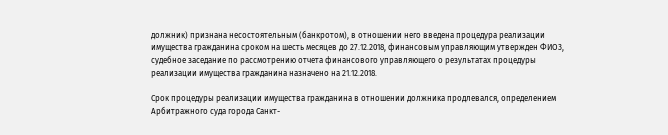должник) признана несостоятельным (банкротом), в отношении него введена процедура реализации имущества гражданина сроком на шесть месяцев до 27.12.2018, финансовым управляющим утвержден ФИО3, судебное заседание по рассмотрению отчета финансового управляющего о результатах процедуры реализации имущества гражданина назначено на 21.12.2018.

Срок процедуры реализации имущества гражданина в отношении должника продлевался, определением Арбитражного суда города Санкт-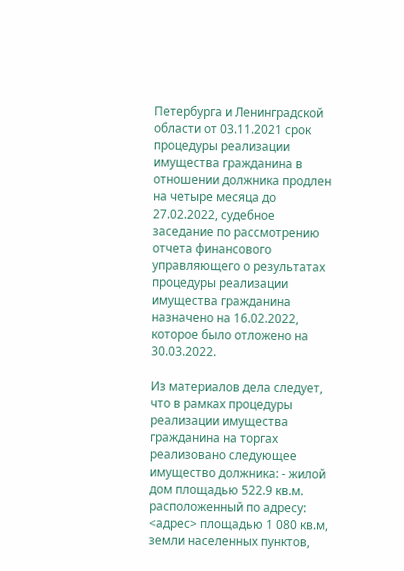Петербурга и Ленинградской области от 03.11.2021 срок процедуры реализации имущества гражданина в отношении должника продлен на четыре месяца до 27.02.2022, судебное заседание по рассмотрению отчета финансового управляющего о результатах процедуры реализации имущества гражданина назначено на 16.02.2022, которое было отложено на 30.03.2022.

Из материалов дела следует, что в рамках процедуры реализации имущества гражданина на торгах реализовано следующее имущество должника: - жилой дом площадью 522.9 кв.м. расположенный по адресу: <адрес> площадью 1 080 кв.м, земли населенных пунктов,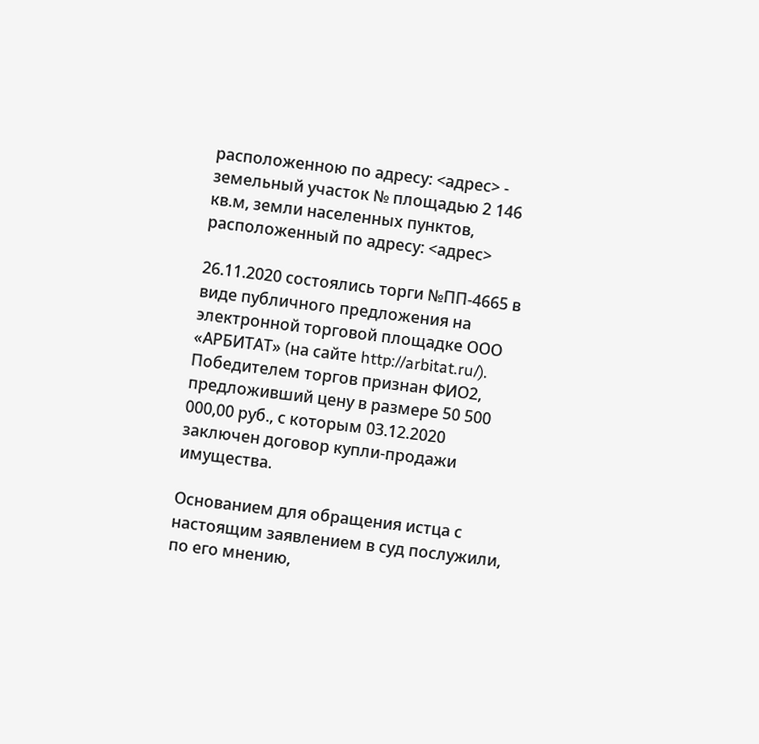расположенною по адресу: <адрес> - земельный участок № площадью 2 146 кв.м, земли населенных пунктов, расположенный по адресу: <адрес>

26.11.2020 состоялись торги №ПП-4665 в виде публичного предложения на электронной торговой площадке ООО «АРБИТАТ» (на сайте http://arbitat.ru/). Победителем торгов признан ФИО2, предложивший цену в размере 50 500 000,00 руб., с которым 03.12.2020 заключен договор купли-продажи имущества.

Основанием для обращения истца с настоящим заявлением в суд послужили, по его мнению,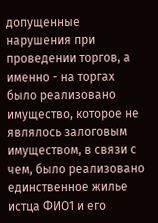допущенные нарушения при проведении торгов, а именно - на торгах было реализовано имущество, которое не являлось залоговым имуществом, в связи с чем, было реализовано единственное жилье истца ФИО1 и его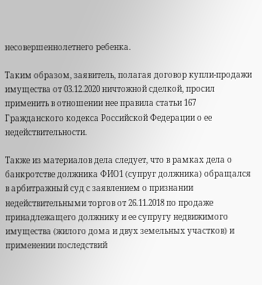несовершеннолетнего ребенка.

Таким образом, заявитель, полагая договор купли-продажи имущества от 03.12.2020 ничтожной сделкой, просил применить в отношении нее правила статьи 167 Гражданского кодекса Российской Федерации о ее недействительности.

Также из материалов дела следует, что в рамках дела о банкротстве должника ФИО1 (супруг должника) обращался в арбитражный суд с заявлением о признании недействительными торгов от 26.11.2018 по продаже принадлежащего должнику и ее супругу недвижимого имущества (жилого дома и двух земельных участков) и применении последствий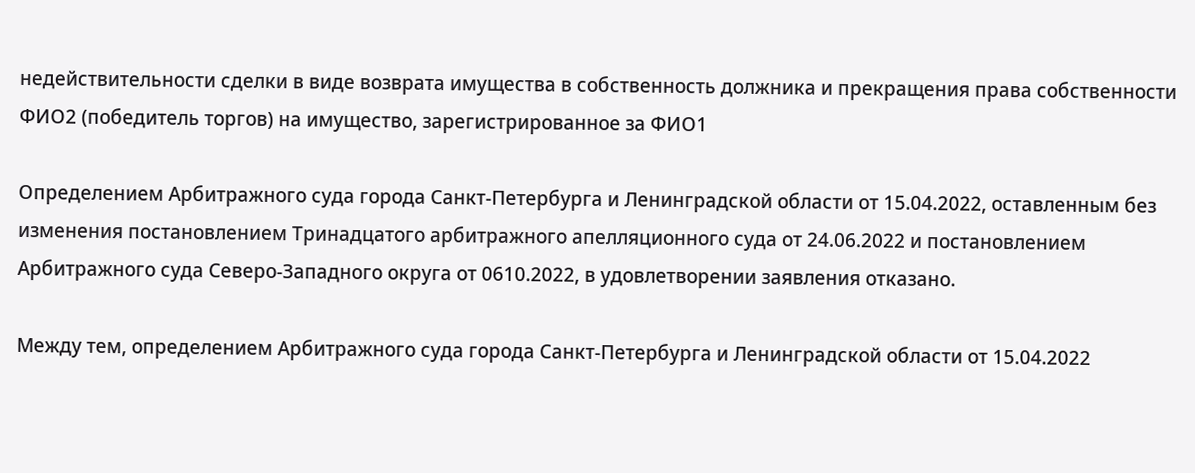недействительности сделки в виде возврата имущества в собственность должника и прекращения права собственности ФИО2 (победитель торгов) на имущество, зарегистрированное за ФИО1

Определением Арбитражного суда города Санкт-Петербурга и Ленинградской области от 15.04.2022, оставленным без изменения постановлением Тринадцатого арбитражного апелляционного суда от 24.06.2022 и постановлением Арбитражного суда Северо-Западного округа от 0610.2022, в удовлетворении заявления отказано.

Между тем, определением Арбитражного суда города Санкт-Петербурга и Ленинградской области от 15.04.2022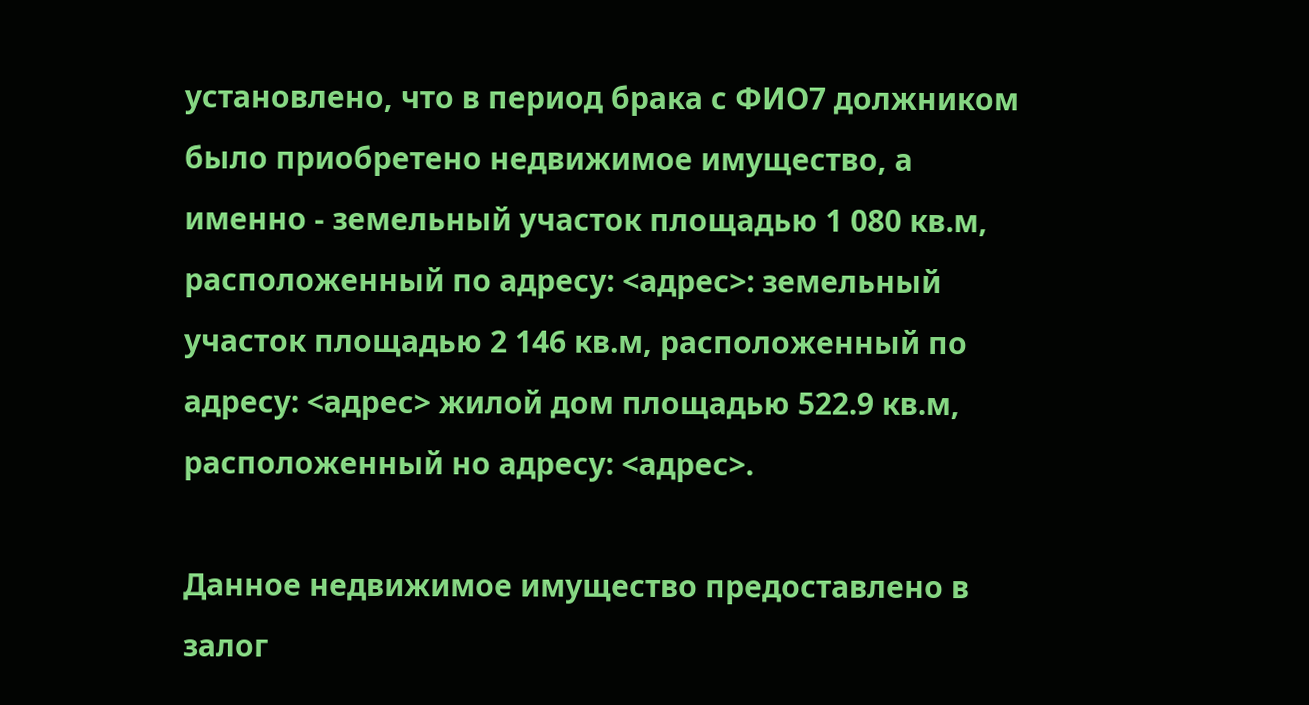установлено, что в период брака с ФИО7 должником было приобретено недвижимое имущество, а именно - земельный участок площадью 1 080 кв.м, расположенный по адресу: <адрес>: земельный участок площадью 2 146 кв.м, расположенный по адресу: <адрес> жилой дом площадью 522.9 кв.м, расположенный но адресу: <адрес>.

Данное недвижимое имущество предоставлено в залог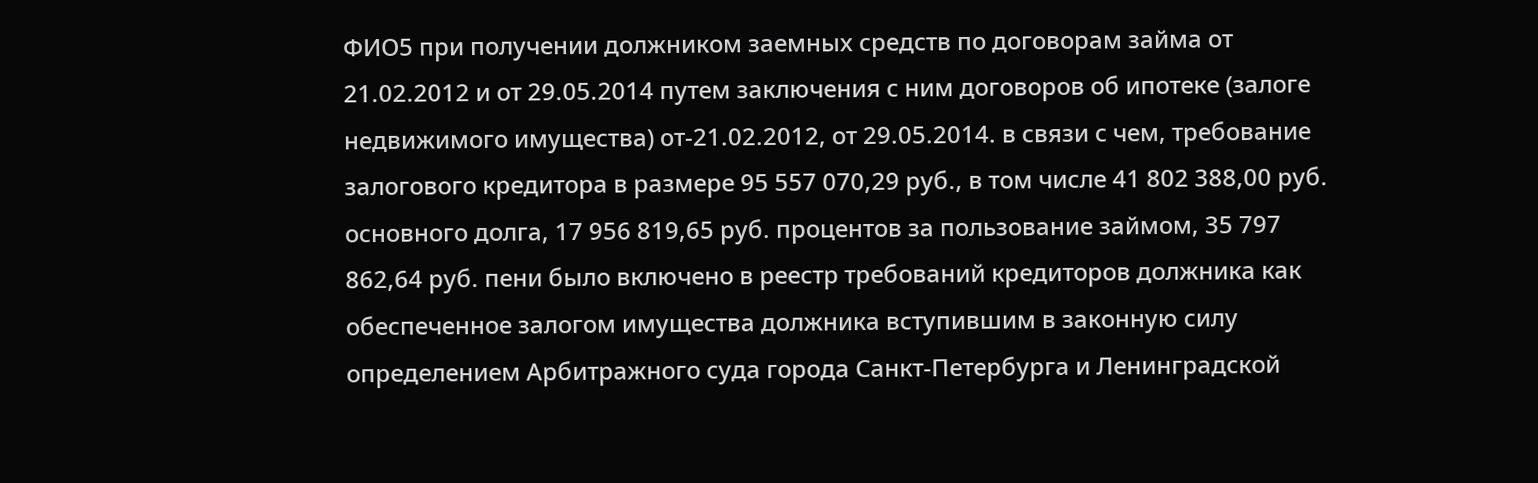ФИО5 при получении должником заемных средств по договорам займа от 21.02.2012 и от 29.05.2014 путем заключения с ним договоров об ипотеке (залоге недвижимого имущества) от-21.02.2012, от 29.05.2014. в связи с чем, требование залогового кредитора в размере 95 557 070,29 руб., в том числе 41 802 388,00 руб. основного долга, 17 956 819,65 руб. процентов за пользование займом, 35 797 862,64 руб. пени было включено в реестр требований кредиторов должника как обеспеченное залогом имущества должника вступившим в законную силу определением Арбитражного суда города Санкт-Петербурга и Ленинградской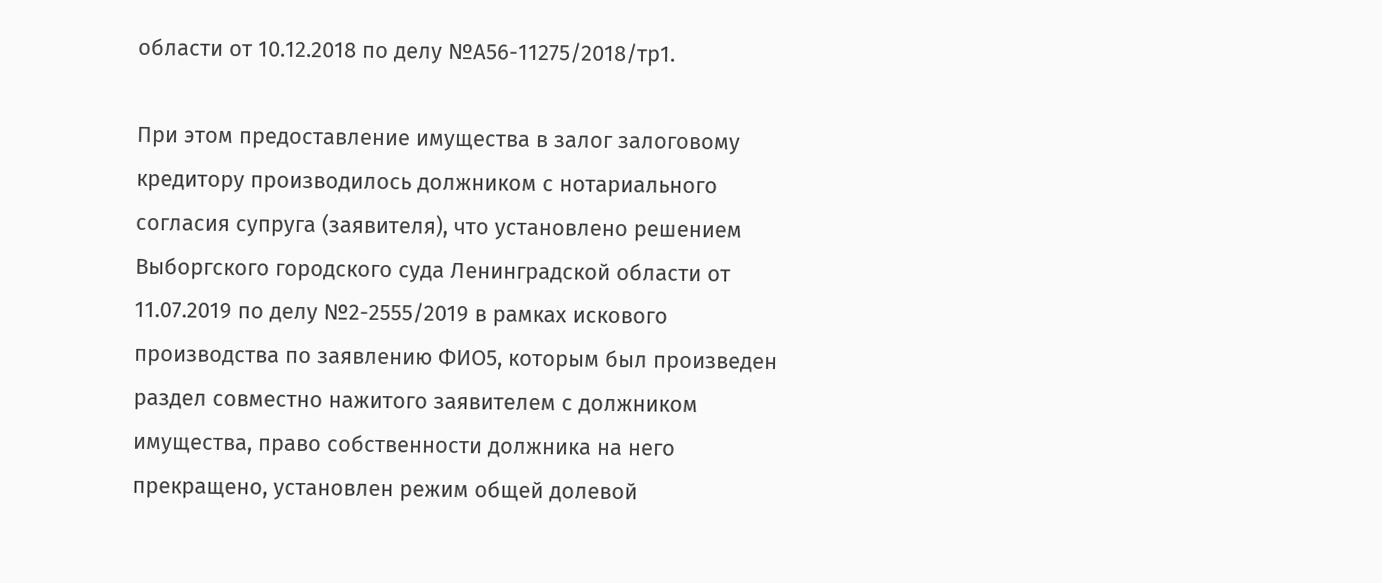области от 10.12.2018 по делу №А56-11275/2018/тр1.

При этом предоставление имущества в залог залоговому кредитору производилось должником с нотариального согласия супруга (заявителя), что установлено решением Выборгского городского суда Ленинградской области от 11.07.2019 по делу №2-2555/2019 в рамках искового производства по заявлению ФИО5, которым был произведен раздел совместно нажитого заявителем с должником имущества, право собственности должника на него прекращено, установлен режим общей долевой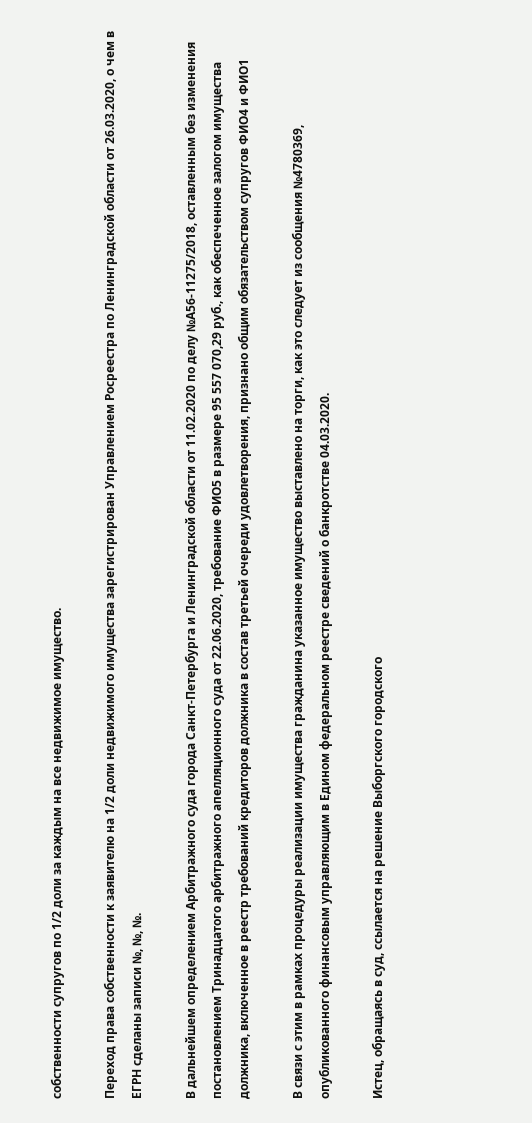собственности супругов по 1/2 доли за каждым на все недвижимое имущество.

Переход права собственности к заявителю на 1/2 доли недвижимого имущества зарегистрирован Управлением Росреестра по Ленинградской области от 26.03.2020, о чем в ЕГРН сделаны записи №, №, №.

В дальнейшем определением Арбитражного суда города Санкт-Петербурга и Ленинградской области от 11.02.2020 по делу №А56-11275/2018, оставленным без изменения постановлением Тринадцатого арбитражного апелляционного суда от 22.06.2020, требование ФИО5 в размере 95 557 070,29 руб., как обеспеченное залогом имущества должника, включенное в реестр требований кредиторов должника в состав третьей очереди удовлетворения, признано общим обязательством супругов ФИО4 и ФИО1

В связи с этим в рамках процедуры реализации имущества гражданина указанное имущество выставлено на торги, как это следует из сообщения №4780369, опубликованного финансовым управляющим в Едином федеральном реестре сведений о банкротстве 04.03.2020.

Истец, обращаясь в суд, ссылается на решение Выборгского городского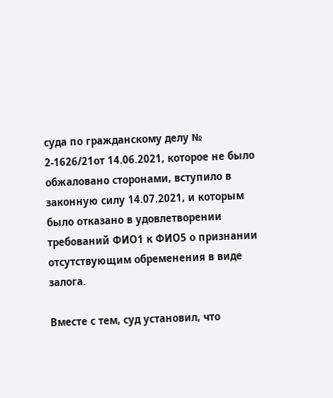суда по гражданскому делу № 2-1626/21от 14.06.2021, которое не было обжаловано сторонами, вступило в законную силу 14.07.2021, и которым было отказано в удовлетворении требований ФИО1 к ФИО5 о признании отсутствующим обременения в виде залога.

Вместе с тем, суд установил, что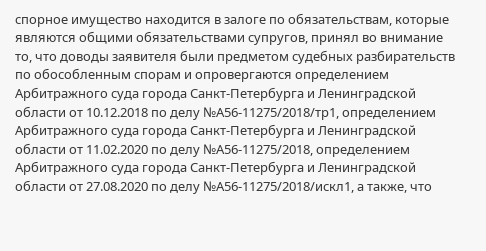спорное имущество находится в залоге по обязательствам, которые являются общими обязательствами супругов, принял во внимание то, что доводы заявителя были предметом судебных разбирательств по обособленным спорам и опровергаются определением Арбитражного суда города Санкт-Петербурга и Ленинградской области от 10.12.2018 по делу №А56-11275/2018/тр1, определением Арбитражного суда города Санкт-Петербурга и Ленинградской области от 11.02.2020 по делу №А56-11275/2018, определением Арбитражного суда города Санкт-Петербурга и Ленинградской области от 27.08.2020 по делу №А56-11275/2018/искл1, а также, что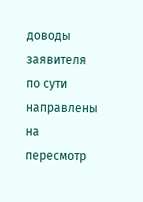доводы заявителя по сути направлены на пересмотр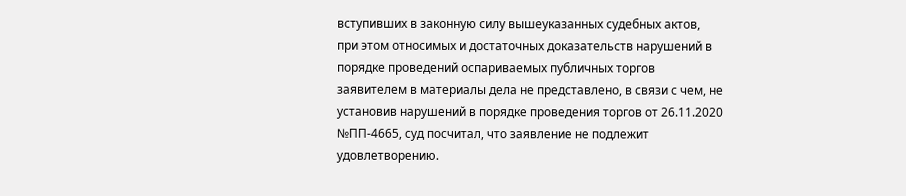вступивших в законную силу вышеуказанных судебных актов, при этом относимых и достаточных доказательств нарушений в порядке проведений оспариваемых публичных торгов заявителем в материалы дела не представлено, в связи с чем, не установив нарушений в порядке проведения торгов от 26.11.2020 №ПП-4665, суд посчитал, что заявление не подлежит удовлетворению.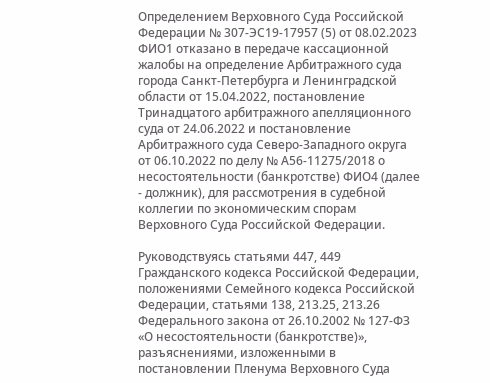Определением Верховного Суда Российской Федерации № 307-ЭС19-17957 (5) от 08.02.2023 ФИО1 отказано в передаче кассационной жалобы на определение Арбитражного суда города Санкт-Петербурга и Ленинградской области от 15.04.2022, постановление Тринадцатого арбитражного апелляционного суда от 24.06.2022 и постановление Арбитражного суда Северо-Западного округа от 06.10.2022 по делу № А56-11275/2018 о несостоятельности (банкротстве) ФИО4 (далее - должник), для рассмотрения в судебной коллегии по экономическим спорам Верховного Суда Российской Федерации.

Руководствуясь статьями 447, 449 Гражданского кодекса Российской Федерации, положениями Семейного кодекса Российской Федерации, статьями 138, 213.25, 213.26 Федерального закона от 26.10.2002 № 127-ФЗ «О несостоятельности (банкротстве)», разъяснениями, изложенными в постановлении Пленума Верховного Суда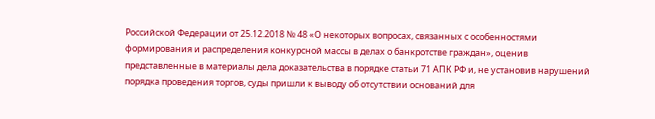Российской Федерации от 25.12.2018 № 48 «О некоторых вопросах, связанных с особенностями формирования и распределения конкурсной массы в делах о банкротстве граждан», оценив представленные в материалы дела доказательства в порядке статьи 71 АПК РФ и, не установив нарушений порядка проведения торгов, суды пришли к выводу об отсутствии оснований для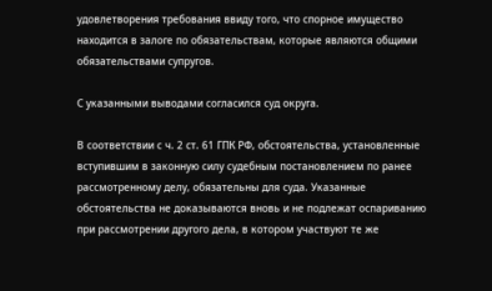удовлетворения требования ввиду того, что спорное имущество находится в залоге по обязательствам, которые являются общими обязательствами супругов.

С указанными выводами согласился суд округа.

В соответствии с ч. 2 ст. 61 ГПК РФ, обстоятельства, установленные вступившим в законную силу судебным постановлением по ранее рассмотренному делу, обязательны для суда. Указанные обстоятельства не доказываются вновь и не подлежат оспариванию при рассмотрении другого дела, в котором участвуют те же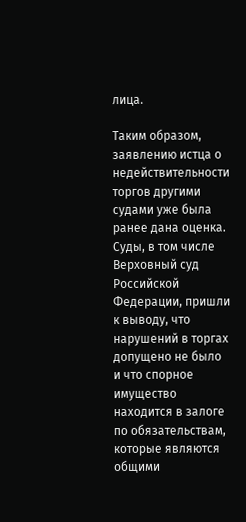лица.

Таким образом, заявлению истца о недействительности торгов другими судами уже была ранее дана оценка. Суды, в том числе Верховный суд Российской Федерации, пришли к выводу, что нарушений в торгах допущено не было и что спорное имущество находится в залоге по обязательствам, которые являются общими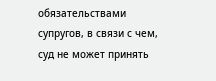обязательствами супругов, в связи с чем, суд не может принять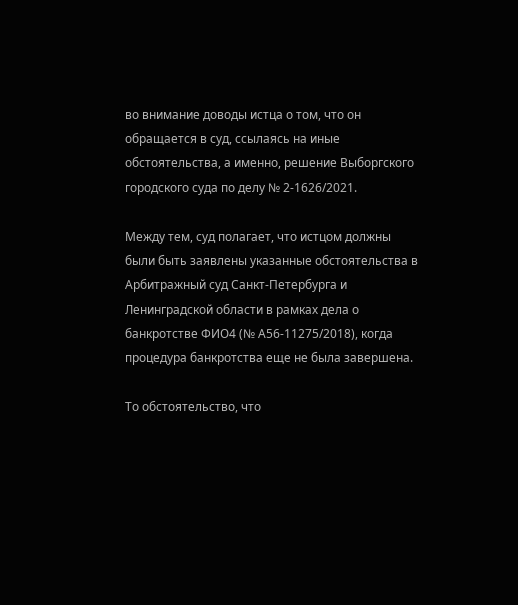во внимание доводы истца о том, что он обращается в суд, ссылаясь на иные обстоятельства, а именно, решение Выборгского городского суда по делу № 2-1626/2021.

Между тем, суд полагает, что истцом должны были быть заявлены указанные обстоятельства в Арбитражный суд Санкт-Петербурга и Ленинградской области в рамках дела о банкротстве ФИО4 (№ А56-11275/2018), когда процедура банкротства еще не была завершена.

То обстоятельство, что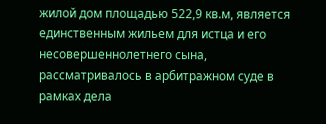жилой дом площадью 522,9 кв.м, является единственным жильем для истца и его несовершеннолетнего сына, рассматривалось в арбитражном суде в рамках дела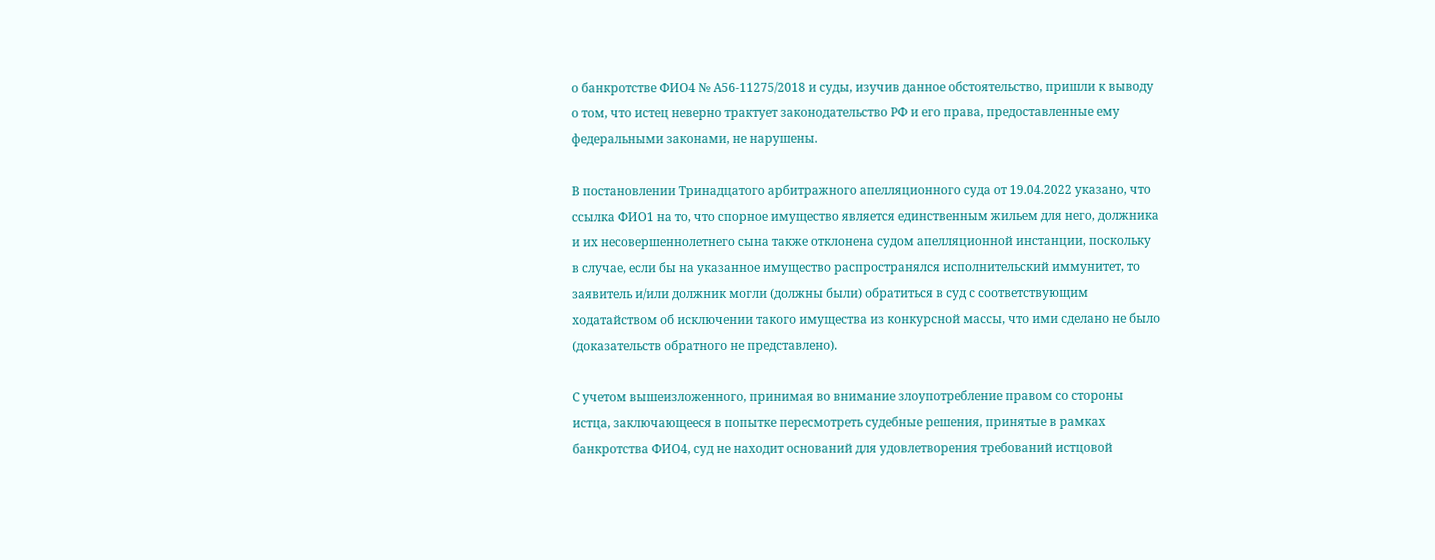о банкротстве ФИО4 № А56-11275/2018 и суды, изучив данное обстоятельство, пришли к выводу о том, что истец неверно трактует законодательство РФ и его права, предоставленные ему федеральными законами, не нарушены.

В постановлении Тринадцатого арбитражного апелляционного суда от 19.04.2022 указано, что ссылка ФИО1 на то, что спорное имущество является единственным жильем для него, должника и их несовершеннолетнего сына также отклонена судом апелляционной инстанции, поскольку в случае, если бы на указанное имущество распространялся исполнительский иммунитет, то заявитель и/или должник могли (должны были) обратиться в суд с соответствующим ходатайством об исключении такого имущества из конкурсной массы, что ими сделано не было (доказательств обратного не представлено).

С учетом вышеизложенного, принимая во внимание злоупотребление правом со стороны истца, заключающееся в попытке пересмотреть судебные решения, принятые в рамках банкротства ФИО4, суд не находит оснований для удовлетворения требований истцовой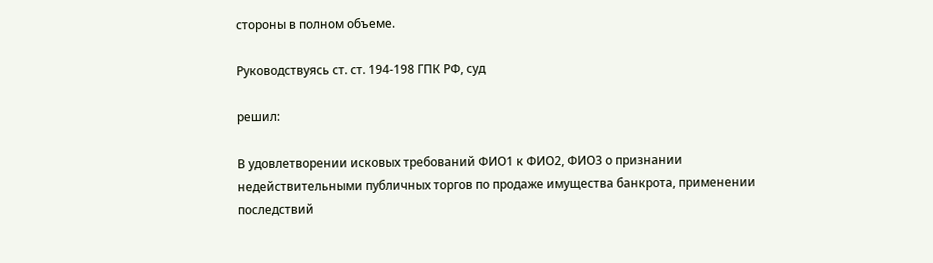стороны в полном объеме.

Руководствуясь ст. ст. 194-198 ГПК РФ, суд

решил:

В удовлетворении исковых требований ФИО1 к ФИО2, ФИО3 о признании недействительными публичных торгов по продаже имущества банкрота, применении последствий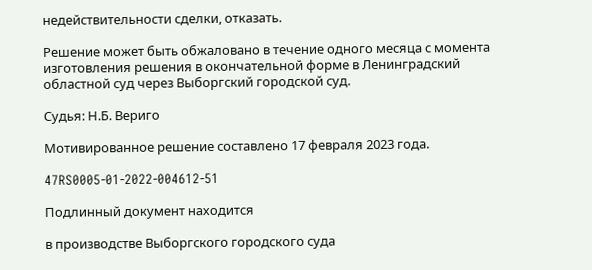недействительности сделки, отказать.

Решение может быть обжаловано в течение одного месяца с момента изготовления решения в окончательной форме в Ленинградский областной суд через Выборгский городской суд.

Судья: Н.Б. Вериго

Мотивированное решение составлено 17 февраля 2023 года.

47RS0005-01-2022-004612-51

Подлинный документ находится

в производстве Выборгского городского суда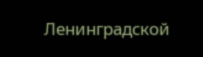Ленинградской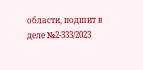области, подшит в деле №2-333/2023